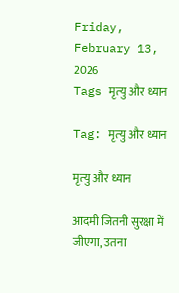Friday, February 13, 2026
Tags मृत्‍यु और ध्यान

Tag: मृत्‍यु और ध्यान

मृत्‍यु और ध्यान

आदमी जितनी सुरक्षा में जीएगा, उतना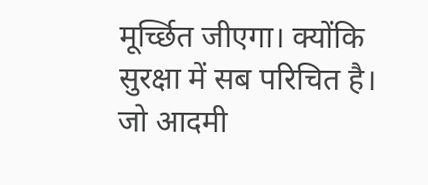मूर्च्छित जीएगा। क्योंकि सुरक्षा में सब परिचित है। जो आदमी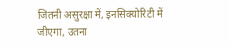जितनी असुरक्षा में, इनसिक्योरिटी में जीएगा, उतना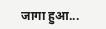जागा हुआ...